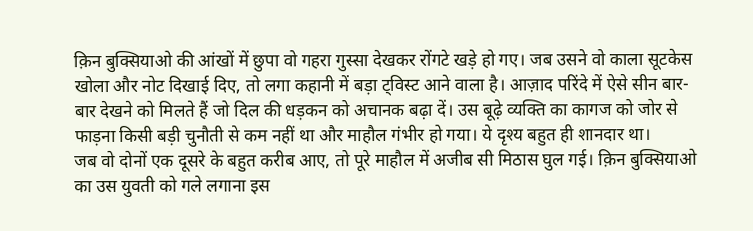क़िन बुक्सियाओ की आंखों में छुपा वो गहरा गुस्सा देखकर रोंगटे खड़े हो गए। जब उसने वो काला सूटकेस खोला और नोट दिखाई दिए, तो लगा कहानी में बड़ा ट्विस्ट आने वाला है। आज़ाद परिंदे में ऐसे सीन बार-बार देखने को मिलते हैं जो दिल की धड़कन को अचानक बढ़ा दें। उस बूढ़े व्यक्ति का कागज को जोर से फाड़ना किसी बड़ी चुनौती से कम नहीं था और माहौल गंभीर हो गया। ये दृश्य बहुत ही शानदार था।
जब वो दोनों एक दूसरे के बहुत करीब आए, तो पूरे माहौल में अजीब सी मिठास घुल गई। क़िन बुक्सियाओ का उस युवती को गले लगाना इस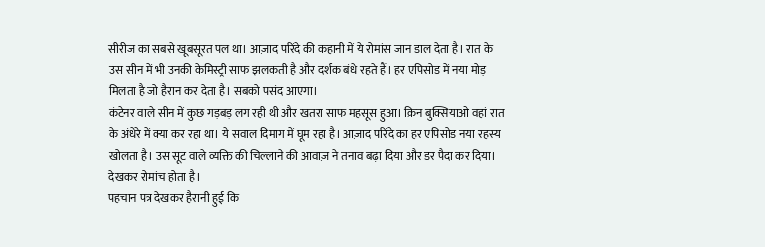सीरीज का सबसे खूबसूरत पल था। आज़ाद परिंदे की कहानी में ये रोमांस जान डाल देता है। रात के उस सीन में भी उनकी केमिस्ट्री साफ झलकती है और दर्शक बंधे रहते हैं। हर एपिसोड में नया मोड़ मिलता है जो हैरान कर देता है। सबको पसंद आएगा।
कंटेनर वाले सीन में कुछ गड़बड़ लग रही थी और खतरा साफ महसूस हुआ। क़िन बुक्सियाओ वहां रात के अंधेरे में क्या कर रहा था। ये सवाल दिमाग में घूम रहा है। आज़ाद परिंदे का हर एपिसोड नया रहस्य खोलता है। उस सूट वाले व्यक्ति की चिल्लाने की आवाज़ ने तनाव बढ़ा दिया और डर पैदा कर दिया। देखकर रोमांच होता है।
पहचान पत्र देखकर हैरानी हुई कि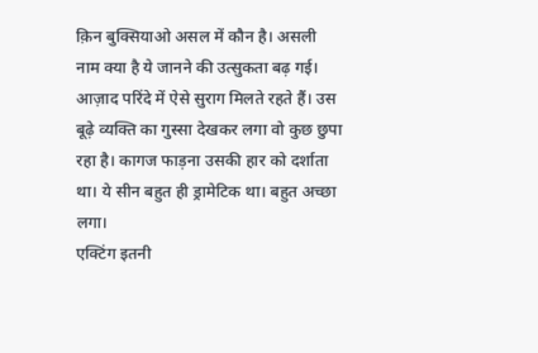क़िन बुक्सियाओ असल में कौन है। असली नाम क्या है ये जानने की उत्सुकता बढ़ गई। आज़ाद परिंदे में ऐसे सुराग मिलते रहते हैं। उस बूढ़े व्यक्ति का गुस्सा देखकर लगा वो कुछ छुपा रहा है। कागज फाड़ना उसकी हार को दर्शाता था। ये सीन बहुत ही ड्रामेटिक था। बहुत अच्छा लगा।
एक्टिंग इतनी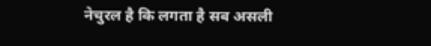नेचुरल है कि लगता है सब असली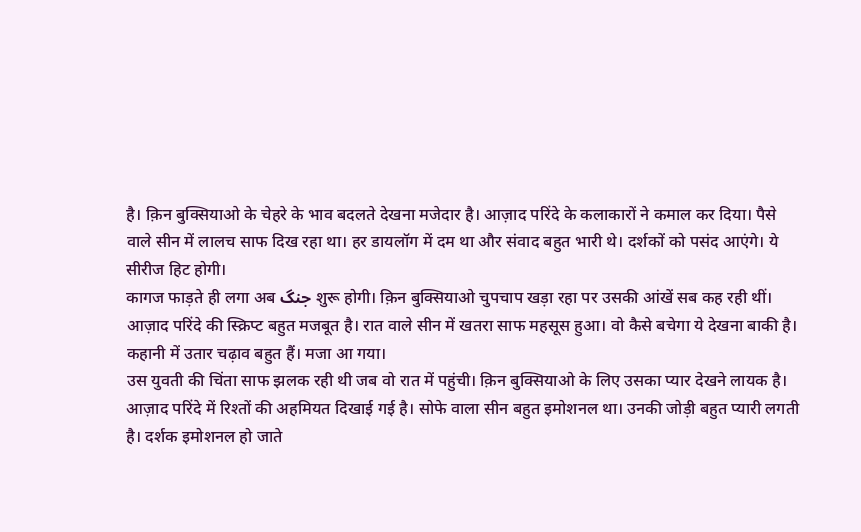है। क़िन बुक्सियाओ के चेहरे के भाव बदलते देखना मजेदार है। आज़ाद परिंदे के कलाकारों ने कमाल कर दिया। पैसे वाले सीन में लालच साफ दिख रहा था। हर डायलॉग में दम था और संवाद बहुत भारी थे। दर्शकों को पसंद आएंगे। ये सीरीज हिट होगी।
कागज फाड़ते ही लगा अब جنگ शुरू होगी। क़िन बुक्सियाओ चुपचाप खड़ा रहा पर उसकी आंखें सब कह रही थीं। आज़ाद परिंदे की स्क्रिप्ट बहुत मजबूत है। रात वाले सीन में खतरा साफ महसूस हुआ। वो कैसे बचेगा ये देखना बाकी है। कहानी में उतार चढ़ाव बहुत हैं। मजा आ गया।
उस युवती की चिंता साफ झलक रही थी जब वो रात में पहुंची। क़िन बुक्सियाओ के लिए उसका प्यार देखने लायक है। आज़ाद परिंदे में रिश्तों की अहमियत दिखाई गई है। सोफे वाला सीन बहुत इमोशनल था। उनकी जोड़ी बहुत प्यारी लगती है। दर्शक इमोशनल हो जाते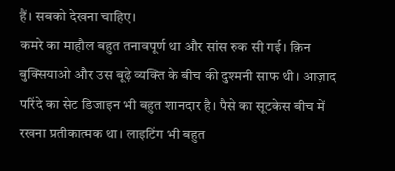हैं। सबको देखना चाहिए।
कमरे का माहौल बहुत तनावपूर्ण था और सांस रुक सी गई। क़िन बुक्सियाओ और उस बूढ़े व्यक्ति के बीच की दुश्मनी साफ थी। आज़ाद परिंदे का सेट डिजाइन भी बहुत शानदार है। पैसे का सूटकेस बीच में रखना प्रतीकात्मक था। लाइटिंग भी बहुत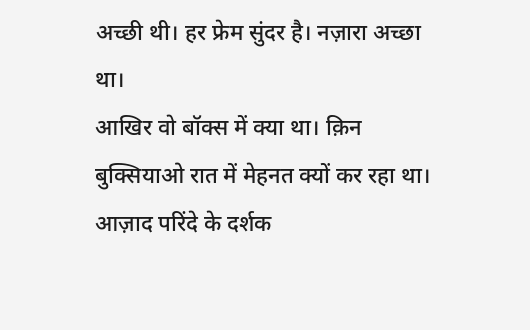अच्छी थी। हर फ्रेम सुंदर है। नज़ारा अच्छा था।
आखिर वो बॉक्स में क्या था। क़िन बुक्सियाओ रात में मेहनत क्यों कर रहा था। आज़ाद परिंदे के दर्शक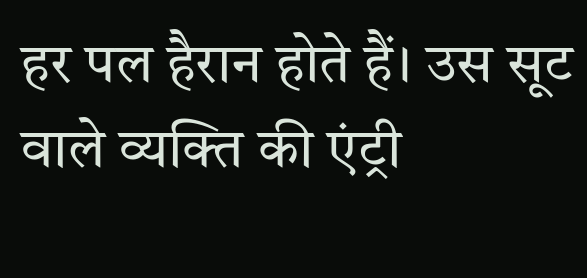हर पल हैरान होते हैं। उस सूट वाले व्यक्ति की एंट्री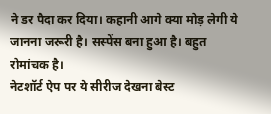ने डर पैदा कर दिया। कहानी आगे क्या मोड़ लेगी ये जानना जरूरी है। सस्पेंस बना हुआ है। बहुत रोमांचक है।
नेटशॉर्ट ऐप पर ये सीरीज देखना बेस्ट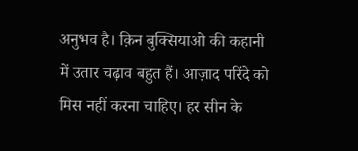अनुभव है। क़िन बुक्सियाओ की कहानी में उतार चढ़ाव बहुत हैं। आज़ाद परिंदे को मिस नहीं करना चाहिए। हर सीन के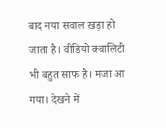बाद नया सवाल खड़ा हो जाता है। वीडियो क्वालिटी भी बहुत साफ है। मजा आ गया। देखने में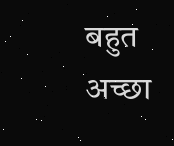बहुत अच्छा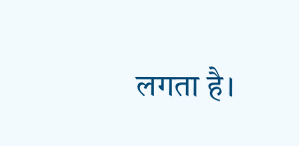लगता है।